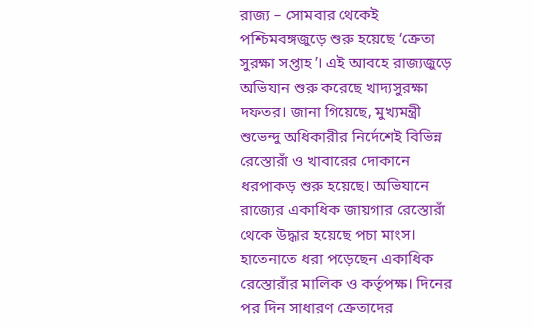রাজ্য – সোমবার থেকেই পশ্চিমবঙ্গজুড়ে শুরু হয়েছে ‘ক্রেতা সুরক্ষা সপ্তাহ’। এই আবহে রাজ্যজুড়ে অভিযান শুরু করেছে খাদ্যসুরক্ষা দফতর। জানা গিয়েছে, মুখ্যমন্ত্রী শুভেন্দু অধিকারীর নির্দেশেই বিভিন্ন রেস্তোরাঁ ও খাবারের দোকানে ধরপাকড় শুরু হয়েছে। অভিযানে রাজ্যের একাধিক জায়গার রেস্তোরাঁ থেকে উদ্ধার হয়েছে পচা মাংস। হাতেনাতে ধরা পড়েছেন একাধিক রেস্তোরাঁর মালিক ও কর্তৃপক্ষ। দিনের পর দিন সাধারণ ক্রেতাদের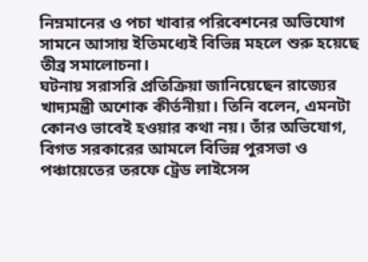নিম্নমানের ও পচা খাবার পরিবেশনের অভিযোগ সামনে আসায় ইতিমধ্যেই বিভিন্ন মহলে শুরু হয়েছে তীব্র সমালোচনা।
ঘটনায় সরাসরি প্রতিক্রিয়া জানিয়েছেন রাজ্যের খাদ্যমন্ত্রী অশোক কীর্তনীয়া। তিনি বলেন, এমনটা কোনও ভাবেই হওয়ার কথা নয়। তাঁর অভিযোগ, বিগত সরকারের আমলে বিভিন্ন পুরসভা ও পঞ্চায়েতের তরফে ট্রেড লাইসেন্স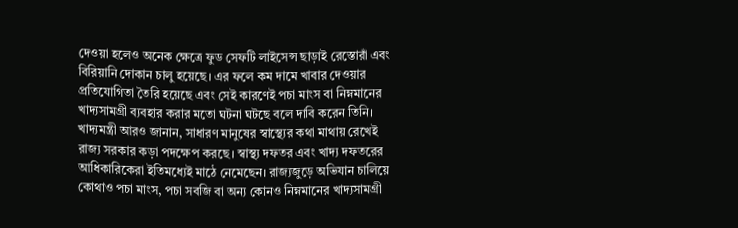দেওয়া হলেও অনেক ক্ষেত্রে ফুড সেফটি লাইসেন্স ছাড়াই রেস্তোরাঁ এবং বিরিয়ানি দোকান চালু হয়েছে। এর ফলে কম দামে খাবার দেওয়ার প্রতিযোগিতা তৈরি হয়েছে এবং সেই কারণেই পচা মাংস বা নিম্নমানের খাদ্যসামগ্রী ব্যবহার করার মতো ঘটনা ঘটছে বলে দাবি করেন তিনি।
খাদ্যমন্ত্রী আরও জানান, সাধারণ মানুষের স্বাস্থ্যের কথা মাথায় রেখেই রাজ্য সরকার কড়া পদক্ষেপ করছে। স্বাস্থ্য দফতর এবং খাদ্য দফতরের আধিকারিকেরা ইতিমধ্যেই মাঠে নেমেছেন। রাজ্যজুড়ে অভিযান চালিয়ে কোথাও পচা মাংস, পচা সবজি বা অন্য কোনও নিম্নমানের খাদ্যসামগ্রী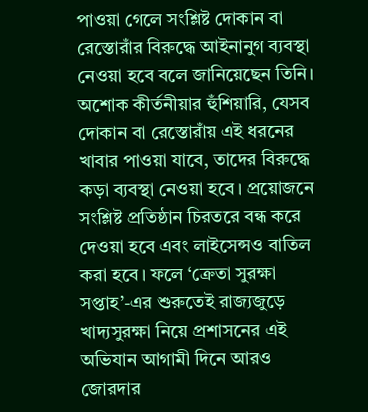পাওয়া গেলে সংশ্লিষ্ট দোকান বা রেস্তোরাঁর বিরুদ্ধে আইনানুগ ব্যবস্থা নেওয়া হবে বলে জানিয়েছেন তিনি।
অশোক কীর্তনীয়ার হুঁশিয়ারি, যেসব দোকান বা রেস্তোরাঁয় এই ধরনের খাবার পাওয়া যাবে, তাদের বিরুদ্ধে কড়া ব্যবস্থা নেওয়া হবে। প্রয়োজনে সংশ্লিষ্ট প্রতিষ্ঠান চিরতরে বন্ধ করে দেওয়া হবে এবং লাইসেন্সও বাতিল করা হবে। ফলে ‘ক্রেতা সুরক্ষা সপ্তাহ’-এর শুরুতেই রাজ্যজুড়ে খাদ্যসুরক্ষা নিয়ে প্রশাসনের এই অভিযান আগামী দিনে আরও জোরদার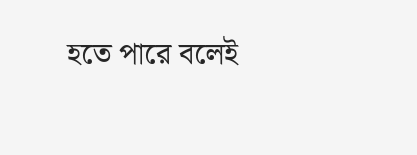হতে পারে বলেই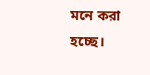মনে করা হচ্ছে।